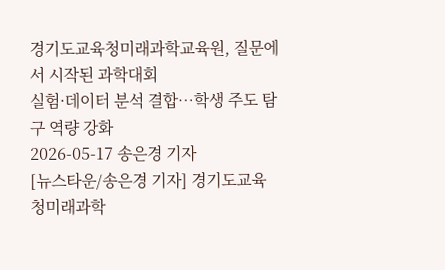경기도교육청미래과학교육원, 질문에서 시작된 과학대회
실험·데이터 분석 결합…학생 주도 탐구 역량 강화
2026-05-17 송은경 기자
[뉴스타운/송은경 기자] 경기도교육청미래과학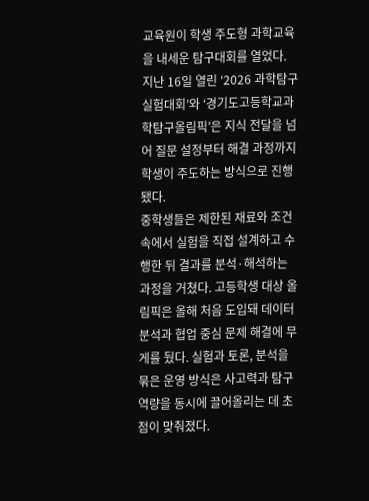교육원이 학생 주도형 과학교육을 내세운 탐구대회를 열었다.
지난 16일 열린 ‘2026 과학탐구 실험대회’와 ‘경기도고등학교과학탐구올림픽’은 지식 전달을 넘어 질문 설정부터 해결 과정까지 학생이 주도하는 방식으로 진행됐다.
중학생들은 제한된 재료와 조건 속에서 실험을 직접 설계하고 수행한 뒤 결과를 분석·해석하는 과정을 거쳤다. 고등학생 대상 올림픽은 올해 처음 도입돼 데이터 분석과 협업 중심 문제 해결에 무게를 뒀다. 실험과 토론, 분석을 묶은 운영 방식은 사고력과 탐구 역량을 동시에 끌어올리는 데 초점이 맞춰졌다.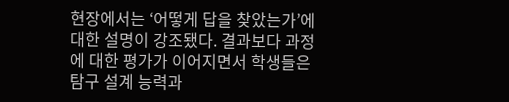현장에서는 ‘어떻게 답을 찾았는가’에 대한 설명이 강조됐다. 결과보다 과정에 대한 평가가 이어지면서 학생들은 탐구 설계 능력과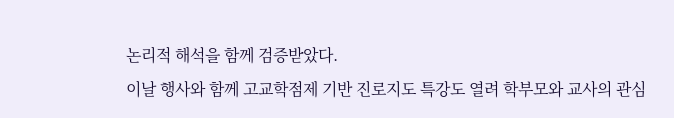논리적 해석을 함께 검증받았다.
이날 행사와 함께 고교학점제 기반 진로지도 특강도 열려 학부모와 교사의 관심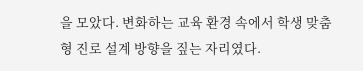을 모았다. 변화하는 교육 환경 속에서 학생 맞춤형 진로 설계 방향을 짚는 자리였다.